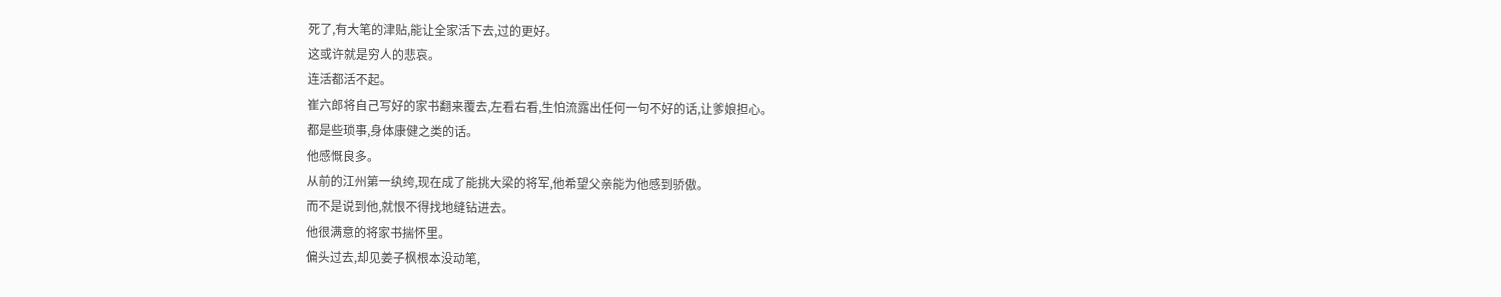死了,有大笔的津贴,能让全家活下去,过的更好。
这或许就是穷人的悲哀。
连活都活不起。
崔六郎将自己写好的家书翻来覆去,左看右看,生怕流露出任何一句不好的话,让爹娘担心。
都是些琐事,身体康健之类的话。
他感慨良多。
从前的江州第一纨绔,现在成了能挑大梁的将军,他希望父亲能为他感到骄傲。
而不是说到他,就恨不得找地缝钻进去。
他很满意的将家书揣怀里。
偏头过去,却见姜子枫根本没动笔,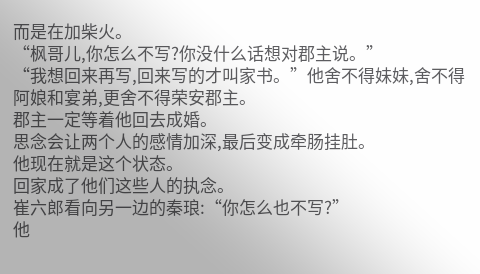而是在加柴火。
“枫哥儿,你怎么不写?你没什么话想对郡主说。”
“我想回来再写,回来写的才叫家书。”他舍不得妹妹,舍不得阿娘和宴弟,更舍不得荣安郡主。
郡主一定等着他回去成婚。
思念会让两个人的感情加深,最后变成牵肠挂肚。
他现在就是这个状态。
回家成了他们这些人的执念。
崔六郎看向另一边的秦琅:“你怎么也不写?”
他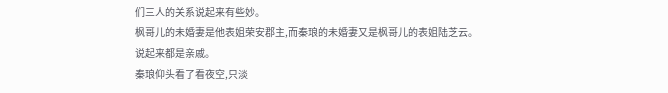们三人的关系说起来有些妙。
枫哥儿的未婚妻是他表姐荣安郡主,而秦琅的未婚妻又是枫哥儿的表姐陆芝云。
说起来都是亲戚。
秦琅仰头看了看夜空,只淡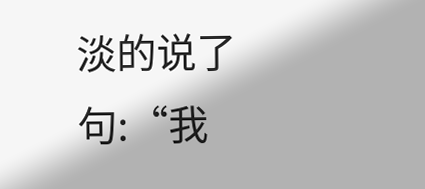淡的说了句:“我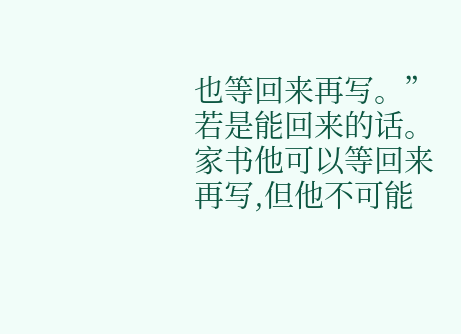也等回来再写。”
若是能回来的话。
家书他可以等回来再写,但他不可能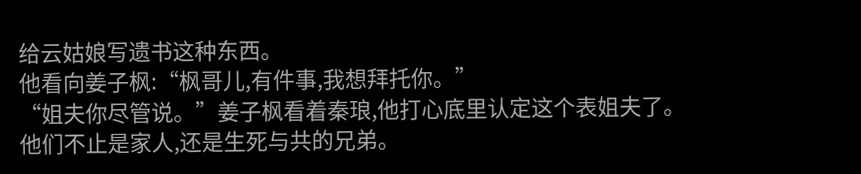给云姑娘写遗书这种东西。
他看向姜子枫:“枫哥儿,有件事,我想拜托你。”
“姐夫你尽管说。”姜子枫看着秦琅,他打心底里认定这个表姐夫了。
他们不止是家人,还是生死与共的兄弟。